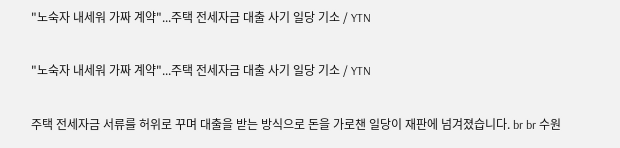"노숙자 내세워 가짜 계약"...주택 전세자금 대출 사기 일당 기소 / YTN

"노숙자 내세워 가짜 계약"...주택 전세자금 대출 사기 일당 기소 / YTN

주택 전세자금 서류를 허위로 꾸며 대출을 받는 방식으로 돈을 가로챈 일당이 재판에 넘겨졌습니다. br br 수원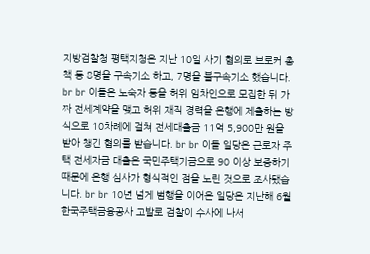지방검찰청 평택지청은 지난 10일 사기 혐의로 브로커 총책 등 8명을 구속기소 하고, 7명을 불구속기소 했습니다. br br 이들은 노숙자 등을 허위 임차인으로 모집한 뒤 가짜 전세계약을 맺고 허위 재직 경력을 은행에 제출하는 방식으로 10차례에 걸쳐 전세대출금 11억 5,900만 원을 받아 챙긴 혐의를 받습니다. br br 이들 일당은 근로자 주택 전세자금 대출은 국민주택기금으로 90 이상 보증하기 때문에 은행 심사가 형식적인 점을 노린 것으로 조사됐습니다. br br 10년 넘게 범행을 이어온 일당은 지난해 6월 한국주택금융공사 고발로 검찰이 수사에 나서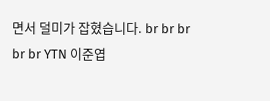면서 덜미가 잡혔습니다. br br br br br YTN 이준엽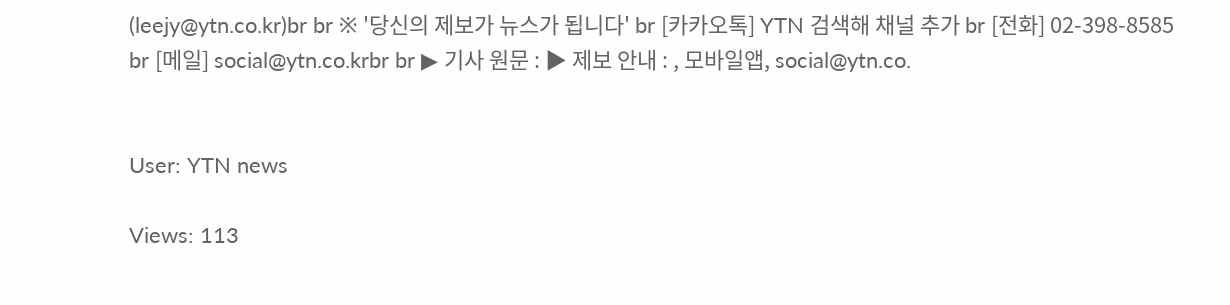(leejy@ytn.co.kr)br br ※ '당신의 제보가 뉴스가 됩니다' br [카카오톡] YTN 검색해 채널 추가 br [전화] 02-398-8585 br [메일] social@ytn.co.krbr br ▶ 기사 원문 : ▶ 제보 안내 : , 모바일앱, social@ytn.co.


User: YTN news

Views: 113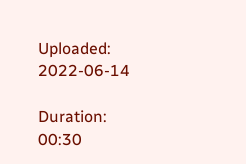Uploaded: 2022-06-14

Duration: 00:30